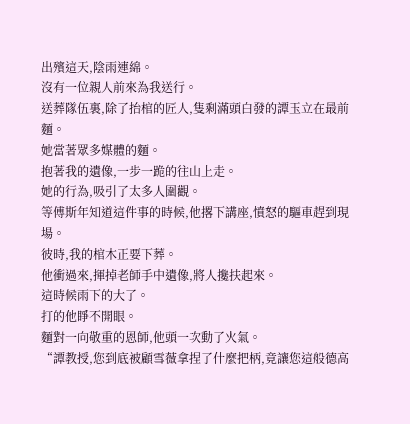出殯這天,陰雨連綿。
沒有一位親人前來為我送行。
送葬隊伍裏,除了抬棺的匠人,隻剩滿頭白發的譚玉立在最前麵。
她當著眾多媒體的麵。
抱著我的遺像,一步一跪的往山上走。
她的行為,吸引了太多人圍觀。
等傅斯年知道這件事的時候,他撂下講座,憤怒的驅車趕到現場。
彼時,我的棺木正要下葬。
他衝過來,揮掉老師手中遺像,將人攙扶起來。
這時候雨下的大了。
打的他睜不開眼。
麵對一向敬重的恩師,他頭一次動了火氣。
“譚教授,您到底被顧雪薇拿捏了什麼把柄,竟讓您這般德高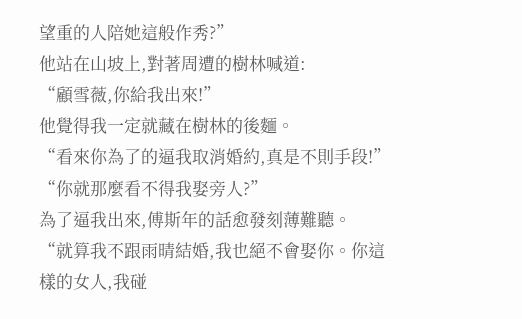望重的人陪她這般作秀?”
他站在山坡上,對著周遭的樹林喊道:
“顧雪薇,你給我出來!”
他覺得我一定就藏在樹林的後麵。
“看來你為了的逼我取消婚約,真是不則手段!”
“你就那麼看不得我娶旁人?”
為了逼我出來,傅斯年的話愈發刻薄難聽。
“就算我不跟雨晴結婚,我也絕不會娶你。你這樣的女人,我碰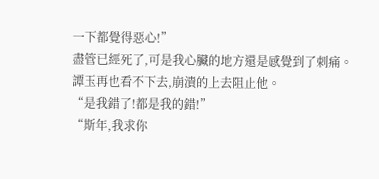一下都覺得惡心!”
盡管已經死了,可是我心臟的地方還是感覺到了刺痛。
譚玉再也看不下去,崩潰的上去阻止他。
“是我錯了!都是我的錯!”
“斯年,我求你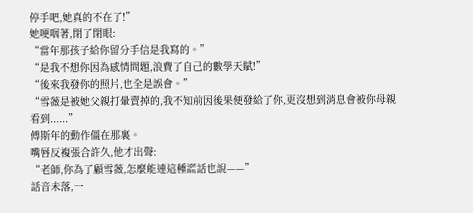停手吧,她真的不在了!”
她哽咽著,閉了閉眼:
“當年那孩子給你留分手信是我寫的。”
“是我不想你因為感情問題,浪費了自己的數學天賦!”
“後來我發你的照片,也全是誤會。”
“雪薇是被她父親打暈賣掉的,我不知前因後果便發給了你,更沒想到消息會被你母親看到......”
傅斯年的動作僵在那裏。
嘴唇反複張合許久,他才出聲:
“老師,你為了顧雪薇,怎麼能連這種謊話也說——”
話音未落,一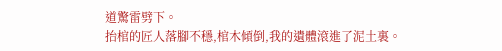道驚雷劈下。
抬棺的匠人落腳不穩,棺木傾倒,我的遺體滾進了泥土裏。